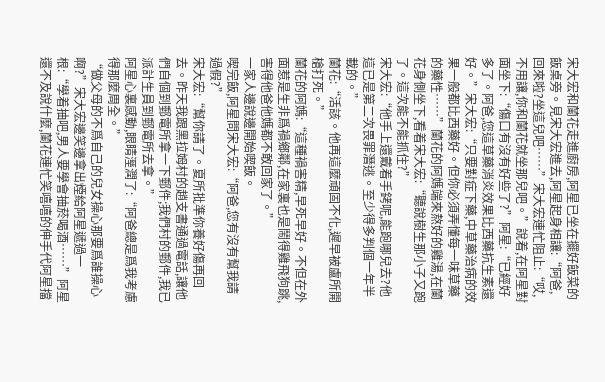宋大宏和蘭花走進廚房,阿星已坐在擺好飯菜的飯桌旁。見宋大宏進去,阿星起身相讓:“阿爸,回來啦?坐這兒吧……”宋大宏連忙阻止:“哎,不用讓,你和蘭花就坐那兒吧。”說着,在阿星對面坐下:“傷口有沒有好些了?”阿星:“已經好多了。阿爸,您這草藥消炎效果比西藥抗生素還好。”宋大宏:“只要對症下藥,中草藥治病的效果一般都比西藥好。但你必須弄懂每一味草藥的藥性……”蘭花的阿媽端來熬好的雞湯,在蘭花身側坐下,看着宋大宏:“聽說樹生那小子又跑了。這次能不能抓住?”
宋大宏:“他手上還戴着手銬呢,能跑哪兒去?他這已是第二次畏罪潛逃。至少得多判個一年半載的。”
蘭花:“活該。他再這麼頑固不化,遲早被盧所開槍打死。”
蘭花的阿媽:“這種禍害精,早死早好。不但在外面惹是生非爲禍鄉鄰,在家裏也是鬧得雞飛狗跳,害得他爸他媽都不敢回家了。”
一家人邊說邊開始喫飯。
喫完飯,阿星問宋大宏:“阿爸,您有沒有幫我請過假?”
宋大宏:“幫你請了。夏所批準你養好傷再回去。昨天我跟黑拉姆村的趙支書通過電話,讓他們自個到郵電所拿一下郵件;我們村的郵件,我已派計生員到郵電所去拿。”
阿星心裏感動,眼睛溼潤了:“阿爸總是爲我考慮得那麼周全。”
“做父母的不爲自己的兒女操心那要爲誰操心啊?”宋大宏邊笑邊拿出煙給阿星遞過一根:“學着抽吧,男人要學會抽菸喝酒……”阿星還不及說什麼,蘭花連忙笑嘻嘻的伸手代阿星擋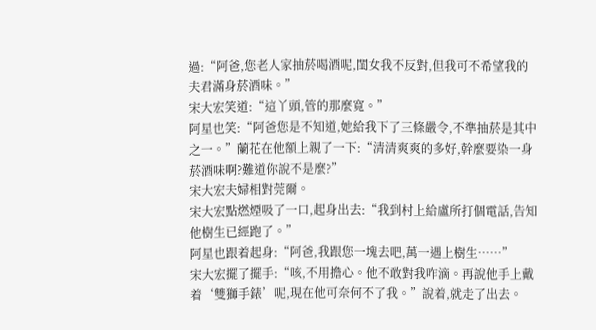過:“阿爸,您老人家抽菸喝酒呢,閨女我不反對,但我可不希望我的夫君滿身菸酒味。”
宋大宏笑道:“這丫頭,管的那麼寬。”
阿星也笑:“阿爸您是不知道,她給我下了三條嚴令,不準抽菸是其中之一。”蘭花在他額上親了一下:“清清爽爽的多好,幹麼要染一身菸酒味啊?難道你說不是麼?”
宋大宏夫婦相對莞爾。
宋大宏點燃煙吸了一口,起身出去:“我到村上給盧所打個電話,告知他樹生已經跑了。”
阿星也跟着起身:“阿爸,我跟您一塊去吧,萬一遇上樹生……”
宋大宏擺了擺手:“咳,不用擔心。他不敢對我咋滴。再說他手上戴着‘雙獅手錶’呢,現在他可奈何不了我。”說着,就走了出去。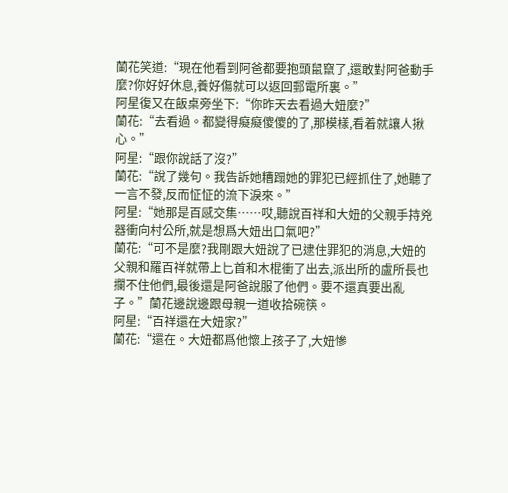蘭花笑道:“現在他看到阿爸都要抱頭鼠竄了,還敢對阿爸動手麼?你好好休息,養好傷就可以返回郵電所裏。”
阿星復又在飯桌旁坐下:“你昨天去看過大妞麼?”
蘭花:“去看過。都變得癡癡傻傻的了,那模樣,看着就讓人揪心。”
阿星:“跟你說話了沒?”
蘭花:“說了幾句。我告訴她糟蹋她的罪犯已經抓住了,她聽了一言不發,反而怔怔的流下淚來。”
阿星:“她那是百感交集……哎,聽說百祥和大妞的父親手持兇器衝向村公所,就是想爲大妞出口氣吧?”
蘭花:“可不是麼?我剛跟大妞說了已逮住罪犯的消息,大妞的父親和羅百祥就帶上匕首和木棍衝了出去,派出所的盧所長也攔不住他們,最後還是阿爸說服了他們。要不還真要出亂子。”蘭花邊說邊跟母親一道收拾碗筷。
阿星:“百祥還在大妞家?”
蘭花:“還在。大妞都爲他懷上孩子了,大妞慘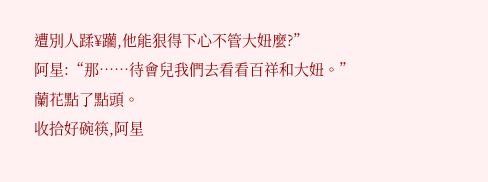遭別人蹂¥躪,他能狠得下心不管大妞麼?”
阿星:“那……待會兒我們去看看百祥和大妞。”
蘭花點了點頭。
收拾好碗筷,阿星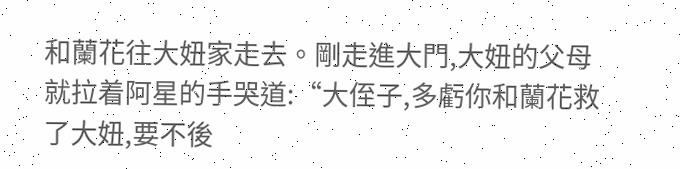和蘭花往大妞家走去。剛走進大門,大妞的父母就拉着阿星的手哭道:“大侄子,多虧你和蘭花救了大妞,要不後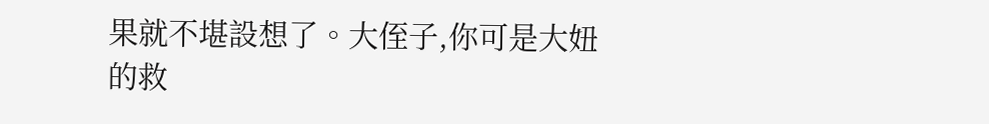果就不堪設想了。大侄子,你可是大妞的救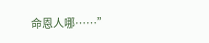命恩人哪……”